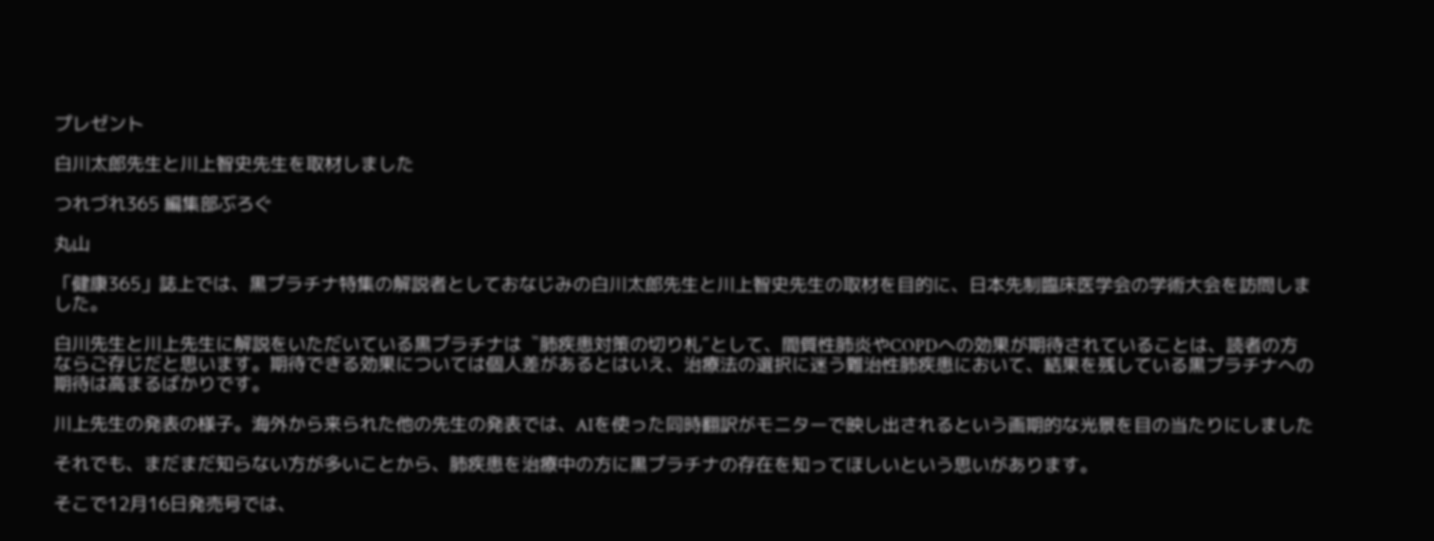プレゼント

白川太郎先生と川上智史先生を取材しました

つれづれ365 編集部ぶろぐ

丸山

「健康365」誌上では、黒プラチナ特集の解説者としておなじみの白川太郎先生と川上智史先生の取材を目的に、日本先制臨床医学会の学術大会を訪問しました。

白川先生と川上先生に解説をいただいている黒プラチナは〝肺疾患対策の切り札″として、間質性肺炎やCOPDへの効果が期待されていることは、読者の方ならご存じだと思います。期待できる効果については個人差があるとはいえ、治療法の選択に迷う難治性肺疾患において、結果を残している黒プラチナへの期待は高まるばかりです。

川上先生の発表の様子。海外から来られた他の先生の発表では、AIを使った同時翻訳がモニターで映し出されるという画期的な光景を目の当たりにしました

それでも、まだまだ知らない方が多いことから、肺疾患を治療中の方に黒プラチナの存在を知ってほしいという思いがあります。

そこで12月16日発売号では、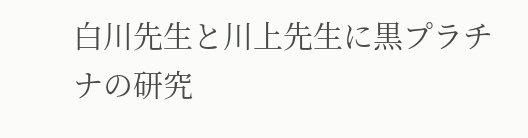白川先生と川上先生に黒プラチナの研究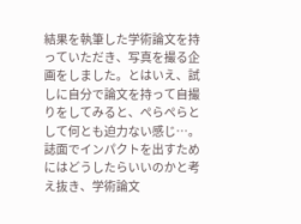結果を執筆した学術論文を持っていただき、写真を撮る企画をしました。とはいえ、試しに自分で論文を持って自撮りをしてみると、ぺらぺらとして何とも迫力ない感じ…。誌面でインパクトを出すためにはどうしたらいいのかと考え抜き、学術論文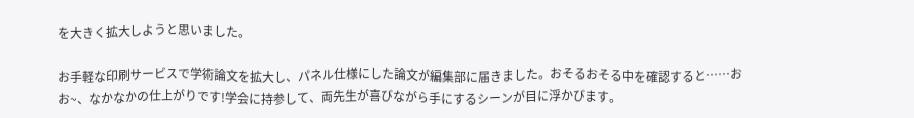を大きく拡大しようと思いました。

お手軽な印刷サービスで学術論文を拡大し、パネル仕様にした論文が編集部に届きました。おそるおそる中を確認すると……おお~、なかなかの仕上がりです!学会に持参して、両先生が喜びながら手にするシーンが目に浮かびます。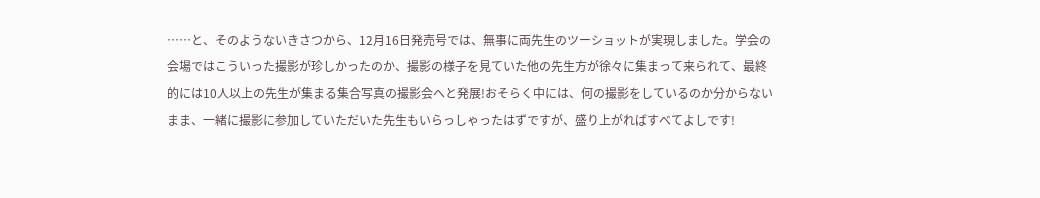……と、そのようないきさつから、12月16日発売号では、無事に両先生のツーショットが実現しました。学会の会場ではこういった撮影が珍しかったのか、撮影の様子を見ていた他の先生方が徐々に集まって来られて、最終的には10人以上の先生が集まる集合写真の撮影会へと発展!おそらく中には、何の撮影をしているのか分からないまま、一緒に撮影に参加していただいた先生もいらっしゃったはずですが、盛り上がればすべてよしです!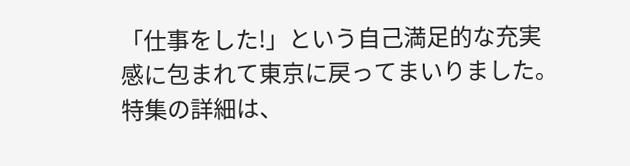「仕事をした!」という自己満足的な充実感に包まれて東京に戻ってまいりました。特集の詳細は、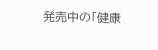発売中の「健康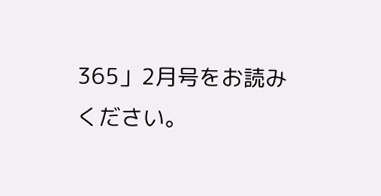365」2月号をお読みください。